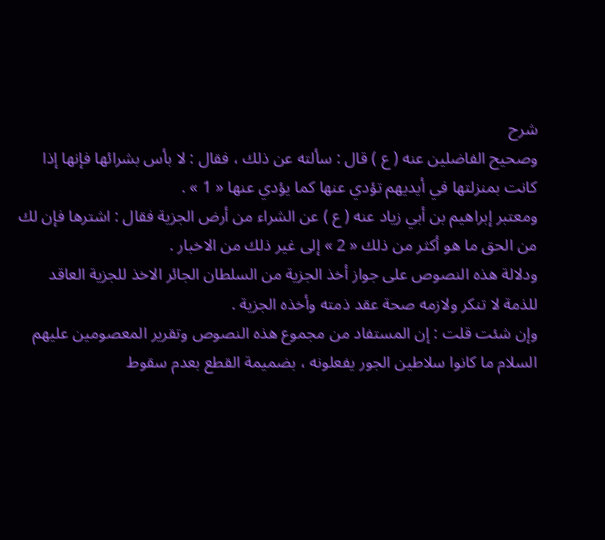شرح
وصحيح الفاضلين عنه ( ع ) قال : سألته عن ذلك ، فقال : لا بأس بشرائها فإنها إذا كانت بمنزلتها في أيديهم تؤدي عنها كما يؤدي عنها « 1 » .
ومعتبر إبراهيم بن أبي زياد عنه ( ع ) عن الشراء من أرض الجزية فقال : اشترها فإن لك من الحق ما هو أكثر من ذلك « 2 » إلى غير ذلك من الاخبار .
ودلالة هذه النصوص على جواز أخذ الجزية من السلطان الجائر الاخذ للجزية العاقد للذمة لا تنكر ولازمه صحة عقد ذمته وأخذه الجزية .
وإن شئت قلت : إن المستفاد من مجموع هذه النصوص وتقرير المعصومين عليهم السلام ما كانوا سلاطين الجور يفعلونه ، بضميمة القطع بعدم سقوط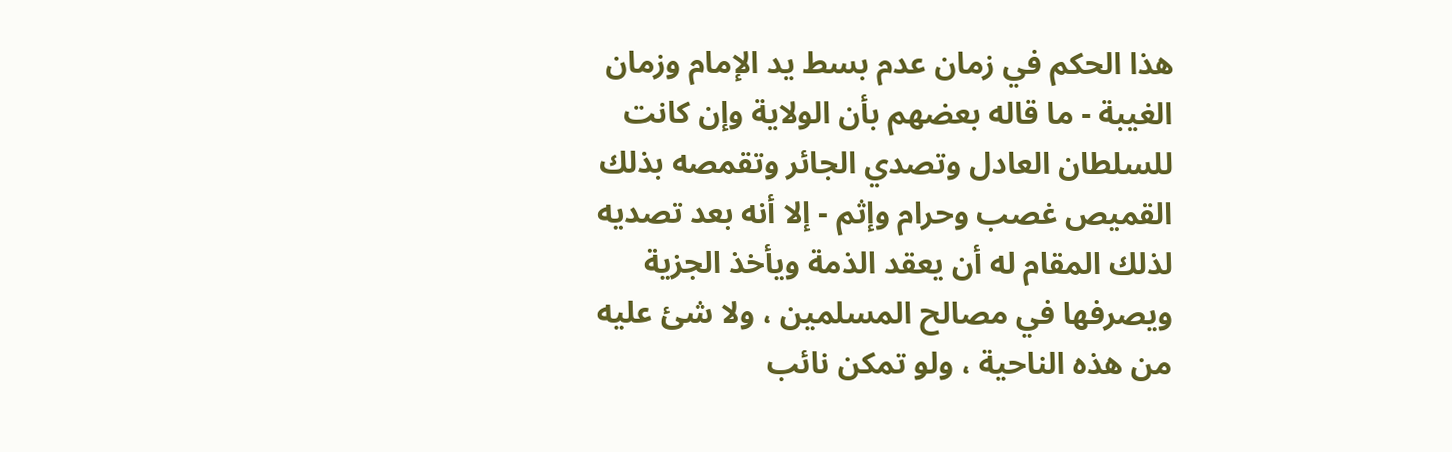هذا الحكم في زمان عدم بسط يد الإمام وزمان الغيبة - ما قاله بعضهم بأن الولاية وإن كانت للسلطان العادل وتصدي الجائر وتقمصه بذلك القميص غصب وحرام وإثم - إلا أنه بعد تصديه لذلك المقام له أن يعقد الذمة ويأخذ الجزية ويصرفها في مصالح المسلمين ، ولا شئ عليه من هذه الناحية ، ولو تمكن نائب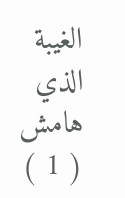الغيبة الذي
هامش
( 1 )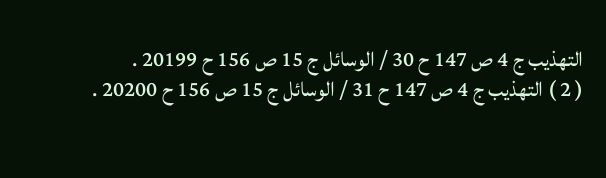التهذيب ج 4 ص 147 ح 30 / الوسائل ج 15 ص 156 ح 20199 .
( 2 ) التهذيب ج 4 ص 147 ح 31 / الوسائل ج 15 ص 156 ح 20200 .